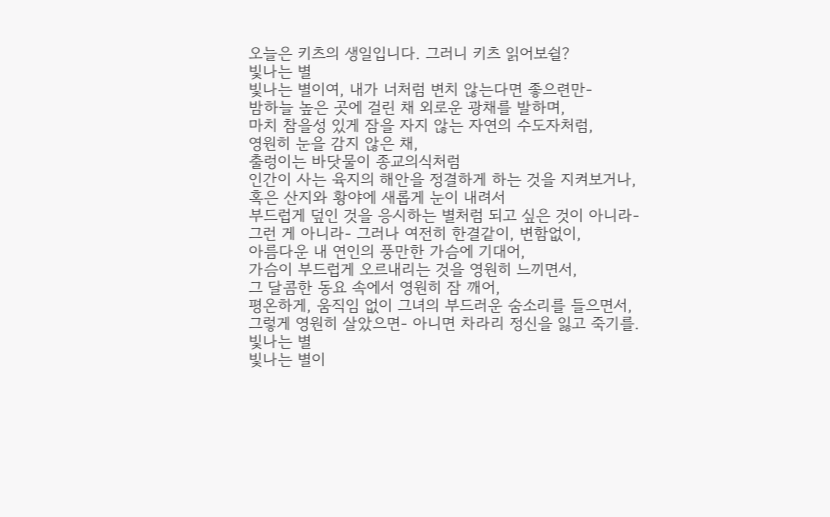오늘은 키츠의 생일입니다. 그러니 키츠 읽어보쉴?
빛나는 별
빛나는 별이여, 내가 너처럼 변치 않는다면 좋으련만-
밤하늘 높은 곳에 걸린 채 외로운 광채를 발하며,
마치 참을성 있게 잠을 자지 않는 자연의 수도자처럼,
영원히 눈을 감지 않은 채,
출렁이는 바닷물이 종교의식처럼
인간이 사는 육지의 해안을 정결하게 하는 것을 지켜보거나,
혹은 산지와 황야에 새롭게 눈이 내려서
부드럽게 덮인 것을 응시하는 별처럼 되고 싶은 것이 아니라-
그런 게 아니라- 그러나 여전히 한결같이, 변함없이,
아름다운 내 연인의 풍만한 가슴에 기대어,
가슴이 부드럽게 오르내리는 것을 영원히 느끼면서,
그 달콤한 동요 속에서 영원히 잠 깨어,
평온하게, 움직임 없이 그녀의 부드러운 숨소리를 들으면서,
그렇게 영원히 살았으면- 아니면 차라리 정신을 잃고 죽기를.
빛나는 별
빛나는 별이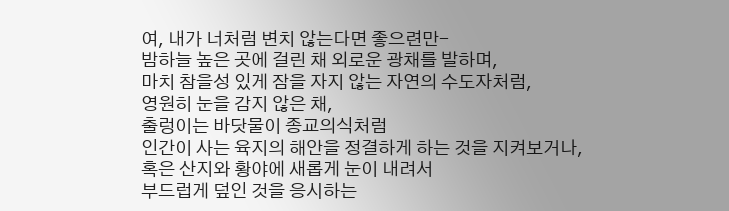여, 내가 너처럼 변치 않는다면 좋으련만-
밤하늘 높은 곳에 걸린 채 외로운 광채를 발하며,
마치 참을성 있게 잠을 자지 않는 자연의 수도자처럼,
영원히 눈을 감지 않은 채,
출렁이는 바닷물이 종교의식처럼
인간이 사는 육지의 해안을 정결하게 하는 것을 지켜보거나,
혹은 산지와 황야에 새롭게 눈이 내려서
부드럽게 덮인 것을 응시하는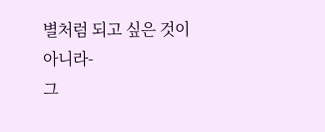별처럼 되고 싶은 것이 아니라-
그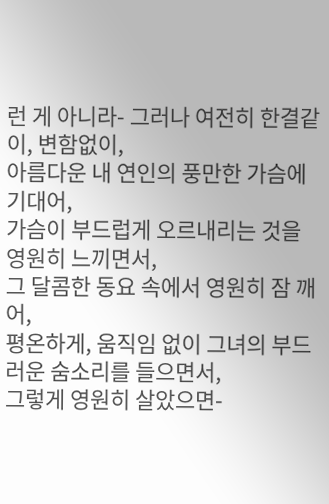런 게 아니라- 그러나 여전히 한결같이, 변함없이,
아름다운 내 연인의 풍만한 가슴에 기대어,
가슴이 부드럽게 오르내리는 것을 영원히 느끼면서,
그 달콤한 동요 속에서 영원히 잠 깨어,
평온하게, 움직임 없이 그녀의 부드러운 숨소리를 들으면서,
그렇게 영원히 살았으면-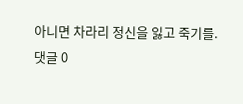아니면 차라리 정신을 잃고 죽기를.
댓글 0